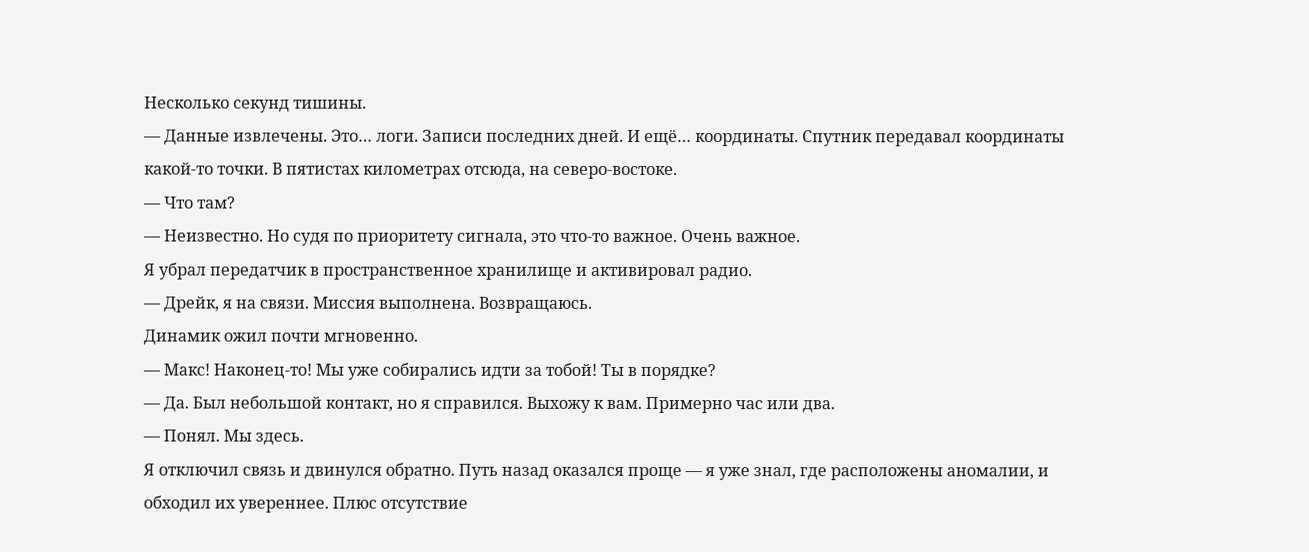Несколько секунд тишины.
— Данные извлечены. Это… логи. Записи последних дней. И ещё… координаты. Спутник передавал координаты какой-то точки. В пятистах километрах отсюда, на северо-востоке.
— Что там?
— Неизвестно. Но судя по приоритету сигнала, это что-то важное. Очень важное.
Я убрал передатчик в пространственное хранилище и активировал радио.
— Дрейк, я на связи. Миссия выполнена. Возвращаюсь.
Динамик ожил почти мгновенно.
— Макс! Наконец-то! Мы уже собирались идти за тобой! Ты в порядке?
— Да. Был небольшой контакт, но я справился. Выхожу к вам. Примерно час или два.
— Понял. Мы здесь.
Я отключил связь и двинулся обратно. Путь назад оказался проще — я уже знал, где расположены аномалии, и обходил их увереннее. Плюс отсутствие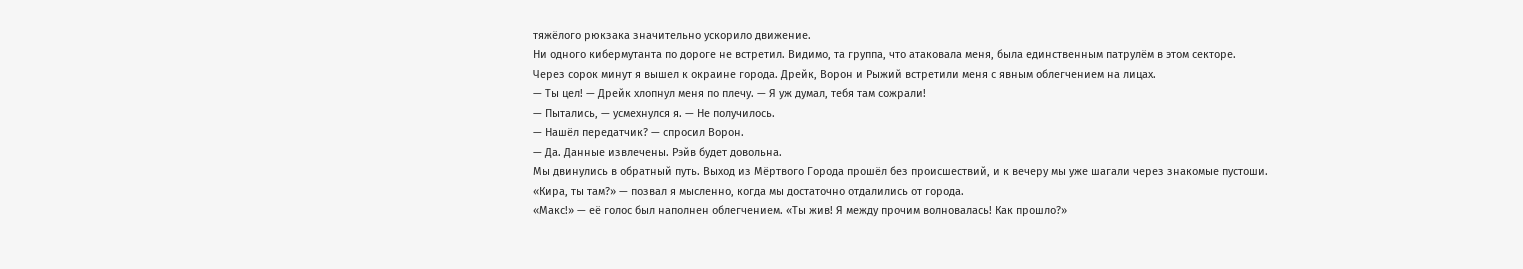тяжёлого рюкзака значительно ускорило движение.
Ни одного кибермутанта по дороге не встретил. Видимо, та группа, что атаковала меня, была единственным патрулём в этом секторе.
Через сорок минут я вышел к окраине города. Дрейк, Ворон и Рыжий встретили меня с явным облегчением на лицах.
— Ты цел! — Дрейк хлопнул меня по плечу. — Я уж думал, тебя там сожрали!
— Пытались, — усмехнулся я. — Не получилось.
— Нашёл передатчик? — спросил Ворон.
— Да. Данные извлечены. Рэйв будет довольна.
Мы двинулись в обратный путь. Выход из Мёртвого Города прошёл без происшествий, и к вечеру мы уже шагали через знакомые пустоши.
«Кира, ты там?» — позвал я мысленно, когда мы достаточно отдалились от города.
«Макс!» — её голос был наполнен облегчением. «Ты жив! Я между прочим волновалась! Как прошло?»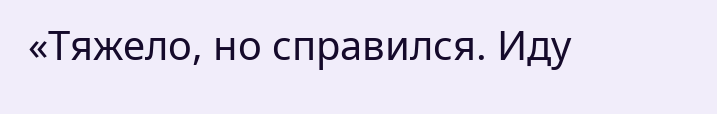«Тяжело, но справился. Иду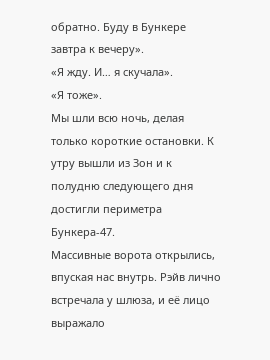обратно. Буду в Бункере завтра к вечеру».
«Я жду. И… я скучала».
«Я тоже».
Мы шли всю ночь, делая только короткие остановки. К утру вышли из Зон и к полудню следующего дня достигли периметра Бункера-47.
Массивные ворота открылись, впуская нас внутрь. Рэйв лично встречала у шлюза, и её лицо выражало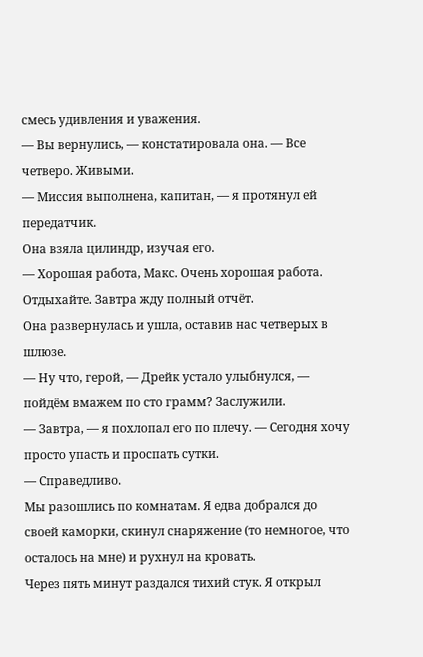смесь удивления и уважения.
— Вы вернулись, — констатировала она. — Все четверо. Живыми.
— Миссия выполнена, капитан, — я протянул ей передатчик.
Она взяла цилиндр, изучая его.
— Хорошая работа, Макс. Очень хорошая работа. Отдыхайте. Завтра жду полный отчёт.
Она развернулась и ушла, оставив нас четверых в шлюзе.
— Ну что, герой, — Дрейк устало улыбнулся, — пойдём вмажем по сто грамм? Заслужили.
— Завтра, — я похлопал его по плечу. — Сегодня хочу просто упасть и проспать сутки.
— Справедливо.
Мы разошлись по комнатам. Я едва добрался до своей каморки, скинул снаряжение (то немногое, что осталось на мне) и рухнул на кровать.
Через пять минут раздался тихий стук. Я открыл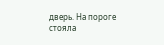дверь. На пороге стояла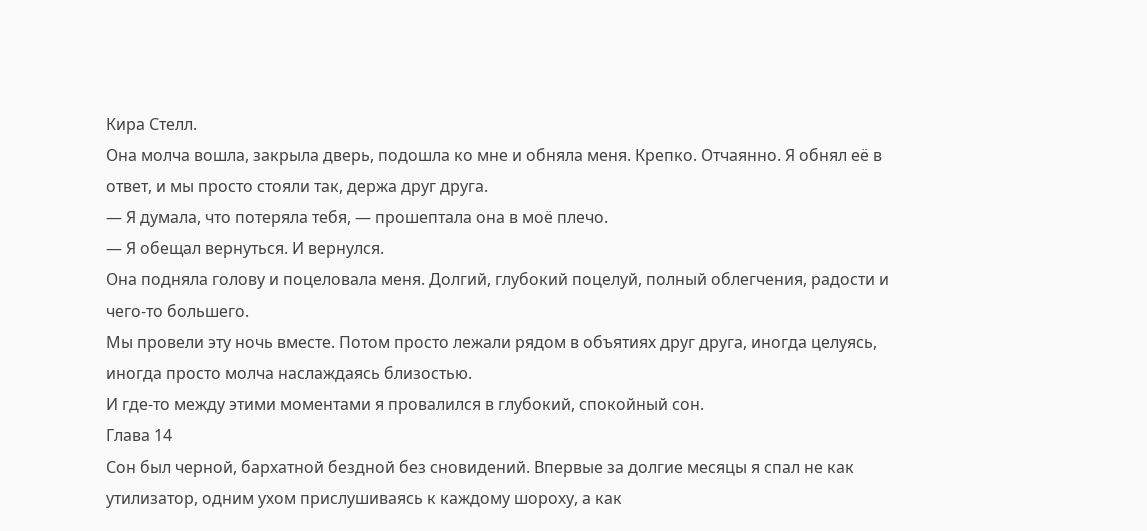Кира Стелл.
Она молча вошла, закрыла дверь, подошла ко мне и обняла меня. Крепко. Отчаянно. Я обнял её в ответ, и мы просто стояли так, держа друг друга.
— Я думала, что потеряла тебя, — прошептала она в моё плечо.
— Я обещал вернуться. И вернулся.
Она подняла голову и поцеловала меня. Долгий, глубокий поцелуй, полный облегчения, радости и чего-то большего.
Мы провели эту ночь вместе. Потом просто лежали рядом в объятиях друг друга, иногда целуясь, иногда просто молча наслаждаясь близостью.
И где-то между этими моментами я провалился в глубокий, спокойный сон.
Глава 14
Сон был черной, бархатной бездной без сновидений. Впервые за долгие месяцы я спал не как утилизатор, одним ухом прислушиваясь к каждому шороху, а как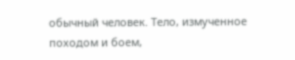обычный человек. Тело, измученное походом и боем,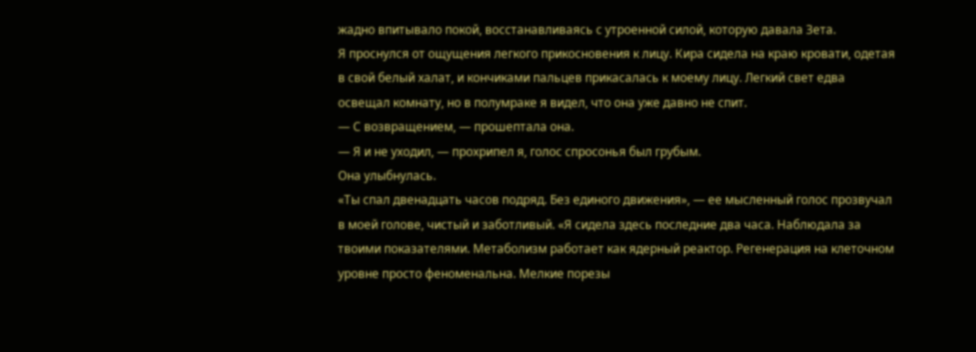жадно впитывало покой, восстанавливаясь с утроенной силой, которую давала Зета.
Я проснулся от ощущения легкого прикосновения к лицу. Кира сидела на краю кровати, одетая в свой белый халат, и кончиками пальцев прикасалась к моему лицу. Легкий свет едва освещал комнату, но в полумраке я видел, что она уже давно не спит.
— С возвращением, — прошептала она.
— Я и не уходил, — прохрипел я, голос спросонья был грубым.
Она улыбнулась.
«Ты спал двенадцать часов подряд. Без единого движения», — ее мысленный голос прозвучал в моей голове, чистый и заботливый. «Я сидела здесь последние два часа. Наблюдала за твоими показателями. Метаболизм работает как ядерный реактор. Регенерация на клеточном уровне просто феноменальна. Мелкие порезы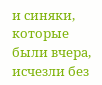и синяки, которые были вчера, исчезли без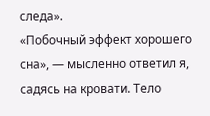следа».
«Побочный эффект хорошего сна», — мысленно ответил я, садясь на кровати. Тело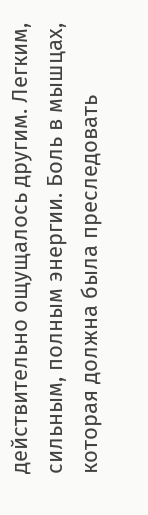действительно ощущалось другим. Легким, сильным, полным энергии. Боль в мышцах, которая должна была преследовать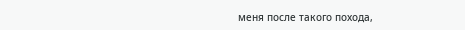меня после такого похода,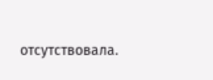отсутствовала.